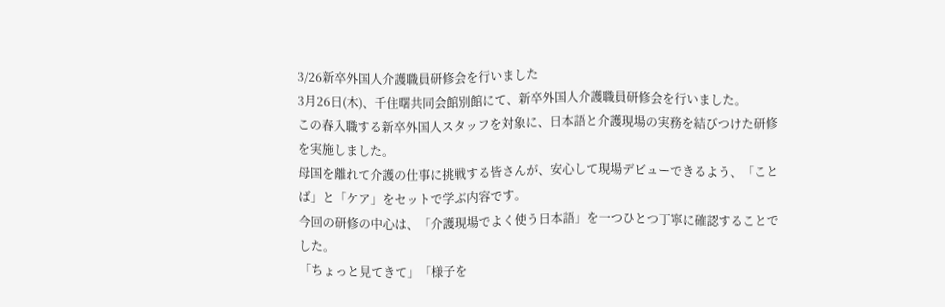3/26新卒外国人介護職員研修会を行いました
3月26日(木)、千住曙共同会館別館にて、新卒外国人介護職員研修会を行いました。
この春入職する新卒外国人スタッフを対象に、日本語と介護現場の実務を結びつけた研修を実施しました。
母国を離れて介護の仕事に挑戦する皆さんが、安心して現場デビューできるよう、「ことば」と「ケア」をセットで学ぶ内容です。
今回の研修の中心は、「介護現場でよく使う日本語」を一つひとつ丁寧に確認することでした。
「ちょっと見てきて」「様子を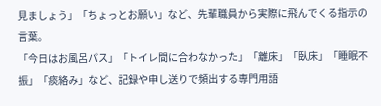見ましょう」「ちょっとお願い」など、先輩職員から実際に飛んでくる指示の言葉。
「今日はお風呂パス」「トイレ間に合わなかった」「離床」「臥床」「睡眠不振」「痰絡み」など、記録や申し送りで頻出する専門用語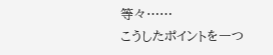等々……
こうしたポイントを一つ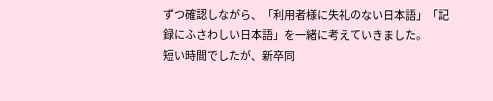ずつ確認しながら、「利用者様に失礼のない日本語」「記録にふさわしい日本語」を一緒に考えていきました。
短い時間でしたが、新卒同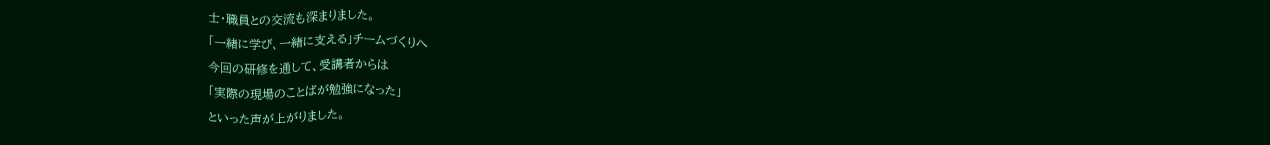士・職員との交流も深まりました。
「一緒に学び、一緒に支える」チームづくりへ
今回の研修を通して、受講者からは
「実際の現場のことばが勉強になった」
といった声が上がりました。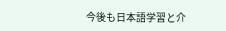今後も日本語学習と介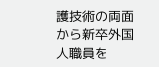護技術の両面から新卒外国人職員を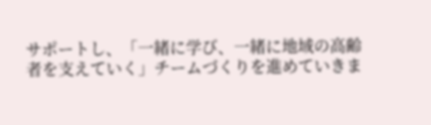サポートし、「一緒に学び、一緒に地域の高齢者を支えていく」チームづくりを進めていきま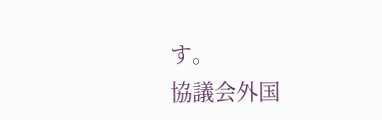す。
協議会外国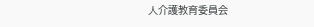人介護教育委員会